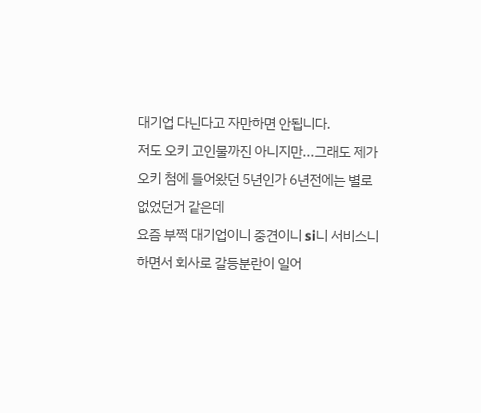대기업 다닌다고 자만하면 안됩니다.
저도 오키 고인물까진 아니지만...그래도 제가 오키 첨에 들어왔던 5년인가 6년전에는 별로 없었던거 같은데
요즘 부쩍 대기업이니 중견이니 si니 서비스니 하면서 회사로 갈등분란이 일어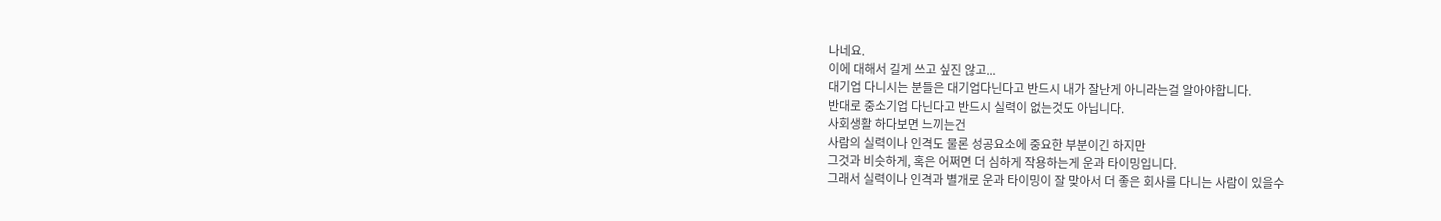나네요.
이에 대해서 길게 쓰고 싶진 않고...
대기업 다니시는 분들은 대기업다닌다고 반드시 내가 잘난게 아니라는걸 알아야합니다.
반대로 중소기업 다닌다고 반드시 실력이 없는것도 아닙니다.
사회생활 하다보면 느끼는건
사람의 실력이나 인격도 물론 성공요소에 중요한 부분이긴 하지만
그것과 비슷하게, 혹은 어쩌면 더 심하게 작용하는게 운과 타이밍입니다.
그래서 실력이나 인격과 별개로 운과 타이밍이 잘 맞아서 더 좋은 회사를 다니는 사람이 있을수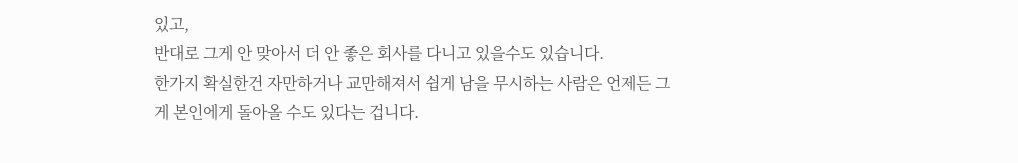있고,
반대로 그게 안 맞아서 더 안 좋은 회사를 다니고 있을수도 있습니다.
한가지 확실한건 자만하거나 교만해져서 쉽게 남을 무시하는 사람은 언제든 그게 본인에게 돌아올 수도 있다는 겁니다.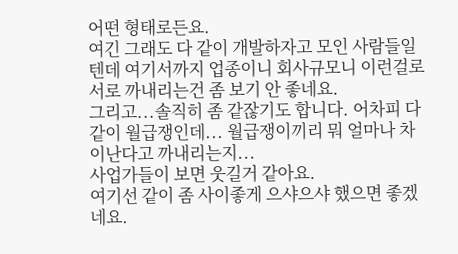어떤 형태로든요.
여긴 그래도 다 같이 개발하자고 모인 사람들일텐데 여기서까지 업종이니 회사규모니 이런걸로 서로 까내리는건 좀 보기 안 좋네요.
그리고...솔직히 좀 같잖기도 합니다. 어차피 다 같이 월급쟁인데... 월급쟁이끼리 뭐 얼마나 차이난다고 까내리는지...
사업가들이 보면 웃길거 같아요.
여기선 같이 좀 사이좋게 으샤으샤 했으면 좋겠네요.